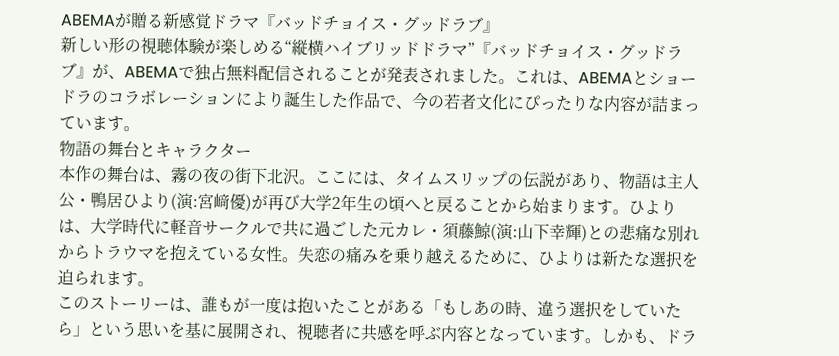ABEMAが贈る新感覚ドラマ『バッドチョイス・グッドラブ』
新しい形の視聴体験が楽しめる“縦横ハイブリッドドラマ”『バッドチョイス・グッドラブ』が、ABEMAで独占無料配信されることが発表されました。これは、ABEMAとショードラのコラボレーションにより誕生した作品で、今の若者文化にぴったりな内容が詰まっています。
物語の舞台とキャラクター
本作の舞台は、霧の夜の街下北沢。ここには、タイムスリップの伝説があり、物語は主人公・鴨居ひより(演:宮﨑優)が再び大学2年生の頃へと戻ることから始まります。ひよりは、大学時代に軽音サークルで共に過ごした元カレ・須藤鯨(演:山下幸輝)との悲痛な別れからトラウマを抱えている女性。失恋の痛みを乗り越えるために、ひよりは新たな選択を迫られます。
このストーリーは、誰もが一度は抱いたことがある「もしあの時、違う選択をしていたら」という思いを基に展開され、視聴者に共感を呼ぶ内容となっています。しかも、ドラ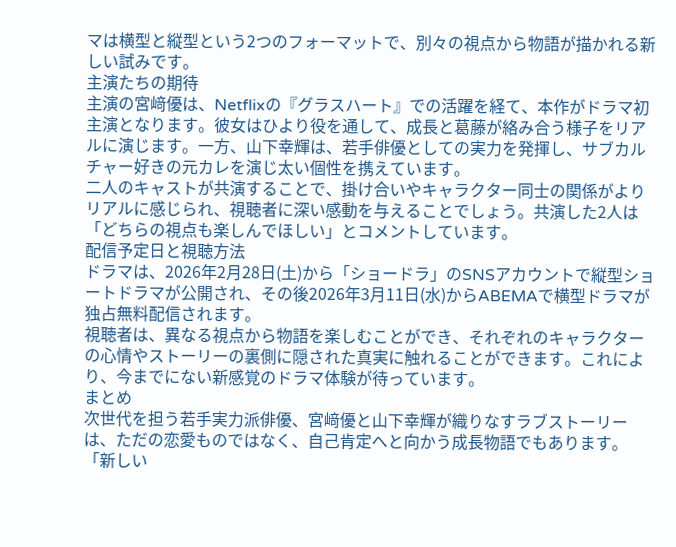マは横型と縦型という2つのフォーマットで、別々の視点から物語が描かれる新しい試みです。
主演たちの期待
主演の宮﨑優は、Netflixの『グラスハート』での活躍を経て、本作がドラマ初主演となります。彼女はひより役を通して、成長と葛藤が絡み合う様子をリアルに演じます。一方、山下幸輝は、若手俳優としての実力を発揮し、サブカルチャー好きの元カレを演じ太い個性を携えています。
二人のキャストが共演することで、掛け合いやキャラクター同士の関係がよりリアルに感じられ、視聴者に深い感動を与えることでしょう。共演した2人は「どちらの視点も楽しんでほしい」とコメントしています。
配信予定日と視聴方法
ドラマは、2026年2月28日(土)から「ショードラ」のSNSアカウントで縦型ショートドラマが公開され、その後2026年3月11日(水)からABEMAで横型ドラマが独占無料配信されます。
視聴者は、異なる視点から物語を楽しむことができ、それぞれのキャラクターの心情やストーリーの裏側に隠された真実に触れることができます。これにより、今までにない新感覚のドラマ体験が待っています。
まとめ
次世代を担う若手実力派俳優、宮﨑優と山下幸輝が織りなすラブストーリーは、ただの恋愛ものではなく、自己肯定へと向かう成長物語でもあります。「新しい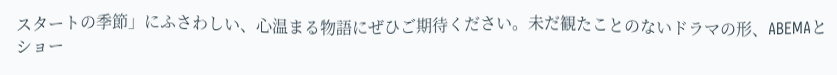スタートの季節」にふさわしい、心温まる物語にぜひご期待ください。未だ観たことのないドラマの形、ABEMAとショー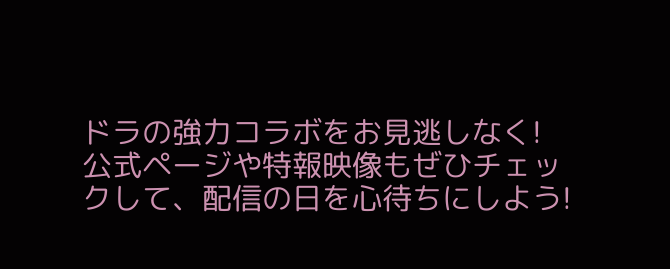ドラの強力コラボをお見逃しなく!
公式ページや特報映像もぜひチェックして、配信の日を心待ちにしよう!